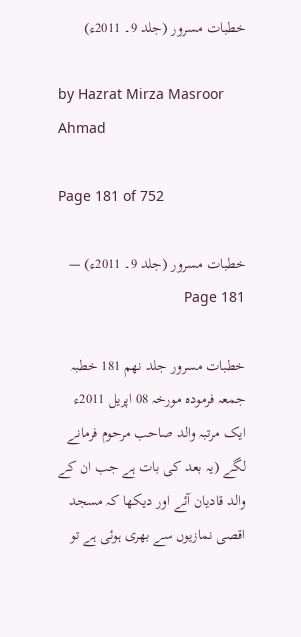خطبات مسرور (جلد 9۔ 2011ء)

by Hazrat Mirza Masroor Ahmad

Page 181 of 752

خطبات مسرور (جلد 9۔ 2011ء) — Page 181

خطبات مسرور جلد نهم 181 خطبہ جمعہ فرمودہ مورخہ 08 اپریل 2011ء ایک مرتبہ والد صاحب مرحوم فرمانے لگے (یہ بعد کی بات ہے جب ان کے والد قادیان آئے اور دیکھا کہ مسجد اقصی نمازیوں سے بھری ہوئی ہے تو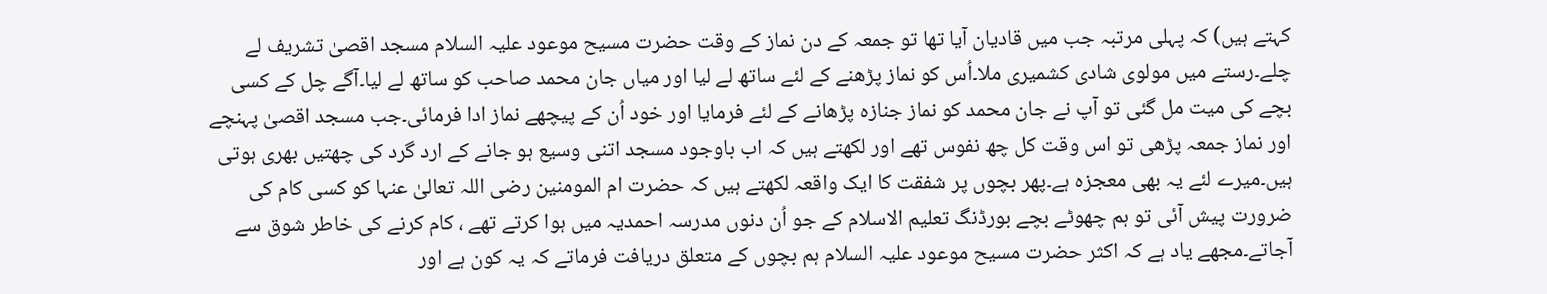کہتے ہیں) کہ پہلی مرتبہ جب میں قادیان آیا تھا تو جمعہ کے دن نماز کے وقت حضرت مسیح موعود علیہ السلام مسجد اقصیٰ تشریف لے چلے۔رستے میں مولوی شادی کشمیری ملا۔اُس کو نماز پڑھنے کے لئے ساتھ لے لیا اور میاں جان محمد صاحب کو ساتھ لے لیا۔آگے چل کے کسی بچے کی میت مل گئی تو آپ نے جان محمد کو نماز جنازہ پڑھانے کے لئے فرمایا اور خود اُن کے پیچھے نماز ادا فرمائی۔جب مسجد اقصیٰ پہنچے اور نماز جمعہ پڑھی تو اس وقت کل چھ نفوس تھے اور لکھتے ہیں کہ اب باوجود مسجد اتنی وسیع ہو جانے کے ارد گرد کی چھتیں بھری ہوتی ہیں۔میرے لئے یہ بھی معجزہ ہے۔پھر بچوں پر شفقت کا ایک واقعہ لکھتے ہیں کہ حضرت ام المومنین رضی اللہ تعالیٰ عنہا کو کسی کام کی ضرورت پیش آئی تو ہم چھوٹے بچے بورڈنگ تعلیم الاسلام کے جو اُن دنوں مدرسہ احمدیہ میں ہوا کرتے تھے ، کام کرنے کی خاطر شوق سے آجاتے۔مجھے یاد ہے کہ اکثر حضرت مسیح موعود علیہ السلام ہم بچوں کے متعلق دریافت فرماتے کہ یہ کون ہے اور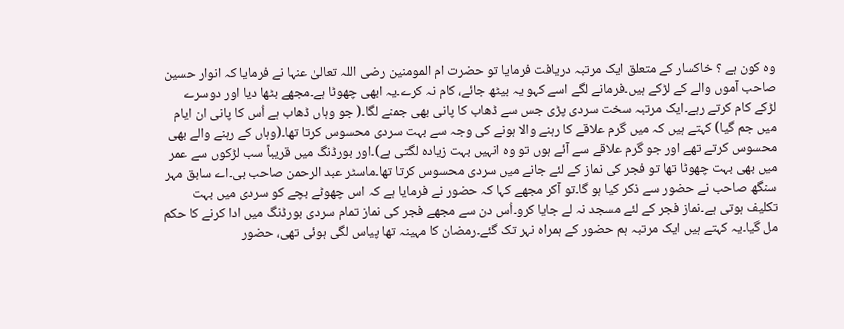وہ کون ہے ؟ خاکسار کے متعلق ایک مرتبہ دریافت فرمایا تو حضرت ام المومنین رضی اللہ تعالیٰ عنہا نے فرمایا کہ انوار حسین صاحب آموں والے کے لڑکے ہیں۔فرمانے لگے اسے کہو یہ بیٹھ جائے، کام نہ کرے۔یہ ابھی چھوٹا ہے۔مجھے بٹھا دیا اور دوسرے لڑکے کام کرتے رہے۔ایک مرتبہ سخت سردی پڑی جس سے ڈھاب کا پانی بھی جمنے لگا۔( جو وہاں ڈھاب ہے اُس کا پانی ان ایام میں جم گیا) کہتے ہیں کہ میں گرم علاقے کا رہنے والا ہونے کی وجہ سے بہت سردی محسوس کرتا تھا۔(وہاں کے رہنے والے بھی محسوس کرتے تھے اور جو گرم علاقے سے آئے ہوں تو وہ انہیں بہت زیادہ لگتی ہے)۔اور بورڈنگ میں قریباً سب لڑکوں سے عمر میں بھی بہت چھوٹا تھا تو فجر کی نماز کے لئے جانے میں سردی محسوس کرتا تھا۔ماسٹر عبد الرحمن صاحب بی۔اے سابق مہر سنگھ صاحب نے حضور سے ذکر کیا ہو گا۔تو آکر مجھے کہا کہ حضور نے فرمایا ہے کہ اس چھوٹے بچے کو سردی میں بہت تکلیف ہوتی ہے۔نماز فجر کے لئے مسجد نہ لے جایا کرو۔اُس دن سے مجھے فجر کی نماز تمام سردی بورڈنگ میں ادا کرنے کا حکم مل گیا۔یہ کہتے ہیں ایک مرتبہ ہم حضور کے ہمراہ نہر تک گئے۔رمضان کا مہینہ تھا پیاس لگی ہوئی تھی، حضور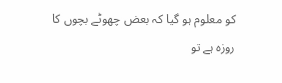کو معلوم ہو گیا کہ بعض چھوٹے بچوں کا روزہ ہے تو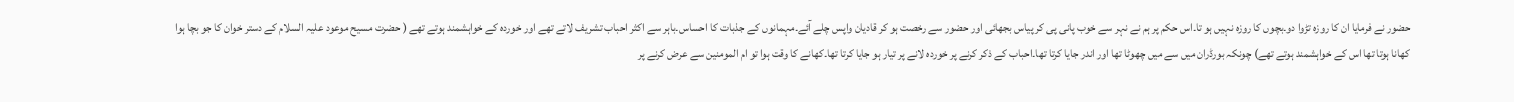حضور نے فرمایا ان کا روزہ تڑوا دو۔بچوں کا روزہ نہیں ہو تا۔اس حکم پر ہم نے نہر سے خوب پانی پی کر پیاس بجھائی اور حضور سے رخصت ہو کر قادیان واپس چلے آئے۔مہمانوں کے جذبات کا احساس۔باہر سے اکثر احباب تشریف لاتے تھے اور خوردہ کے خواہشمند ہوتے تھے ( حضرت مسیح موعود علیہ السلام کے دستر خوان کا جو بچا ہوا کھانا ہوتا تھا اس کے خواہشمند ہوتے تھے) چونکہ بورڈران میں سے میں چھوٹا تھا اور اندر جایا کرتا تھا۔احباب کے ذکر کرنے پر خوردہ لانے پر تیار ہو جایا کرتا تھا۔کھانے کا وقت ہوا تو ام المومنین سے عرض کرنے پر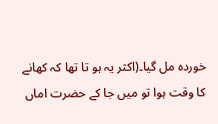خوردہ مل گیا۔(اکثر یہ ہو تا تھا کہ کھانے کا وقت ہوا تو میں جا کے حضرت اماں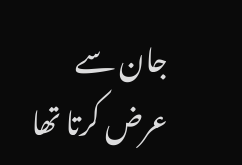جان سے عرض کرتا تھا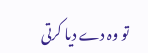تو وہ دے دیا کرتی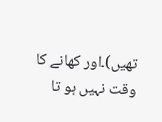تھیں)۔اور کھانے کا وقت نہیں ہو تا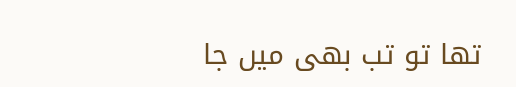تھا تو تب بھی میں جا